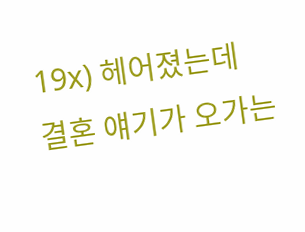19x) 헤어졌는데
결혼 얘기가 오가는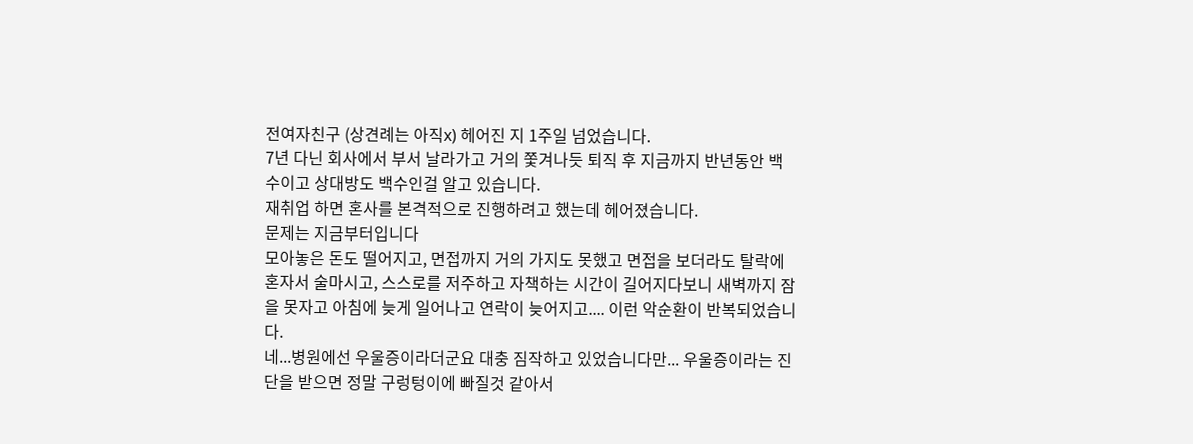전여자친구 (상견례는 아직x) 헤어진 지 1주일 넘었습니다.
7년 다닌 회사에서 부서 날라가고 거의 쫓겨나듯 퇴직 후 지금까지 반년동안 백수이고 상대방도 백수인걸 알고 있습니다.
재취업 하면 혼사를 본격적으로 진행하려고 했는데 헤어졌습니다.
문제는 지금부터입니다
모아놓은 돈도 떨어지고, 면접까지 거의 가지도 못했고 면접을 보더라도 탈락에
혼자서 술마시고, 스스로를 저주하고 자책하는 시간이 길어지다보니 새벽까지 잠을 못자고 아침에 늦게 일어나고 연락이 늦어지고.... 이런 악순환이 반복되었습니다.
네...병원에선 우울증이라더군요 대충 짐작하고 있었습니다만... 우울증이라는 진단을 받으면 정말 구렁텅이에 빠질것 같아서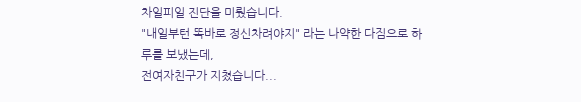차일피일 진단을 미뤘습니다.
"내일부턴 똑바로 정신차려야지" 라는 나약한 다짐으로 하루를 보냈는데,
전여자친구가 지쳤습니다...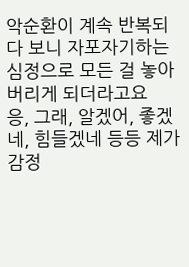악순환이 계속 반복되다 보니 자포자기하는 심정으로 모든 걸 놓아버리게 되더라고요
응, 그래, 알겠어, 좋겠네, 힘들겠네 등등 제가 감정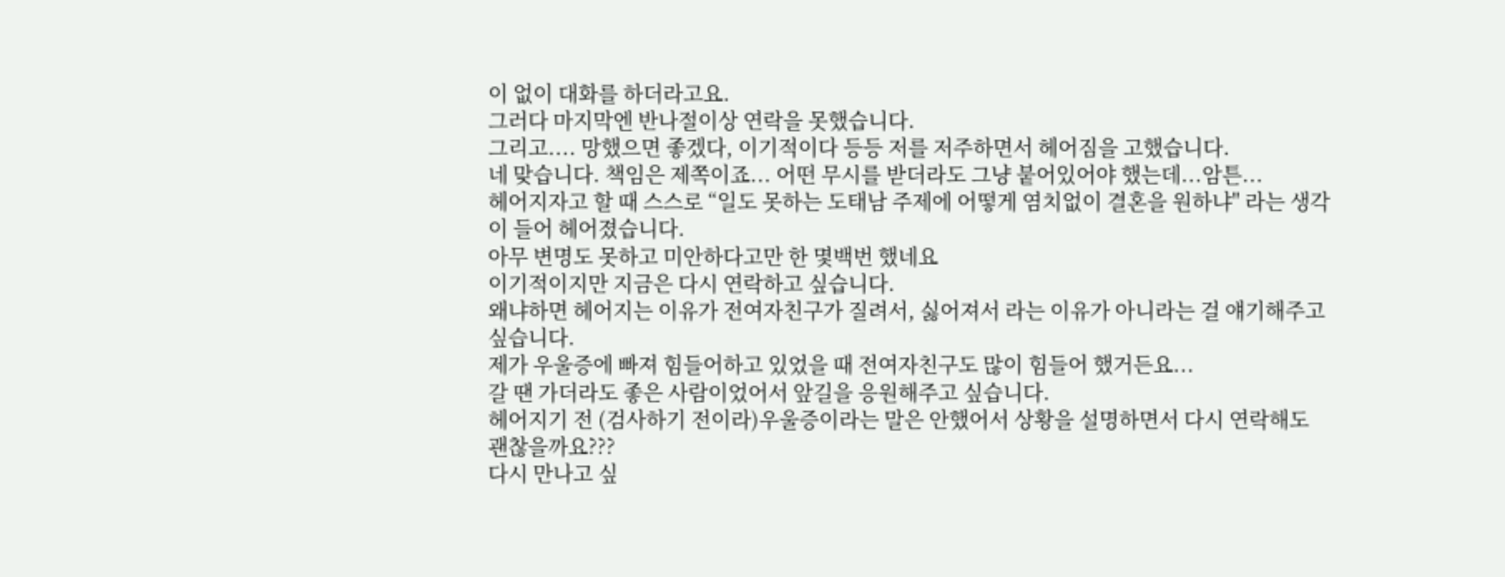이 없이 대화를 하더라고요.
그러다 마지막엔 반나절이상 연락을 못했습니다.
그리고.... 망했으면 좋겠다, 이기적이다 등등 저를 저주하면서 헤어짐을 고했습니다.
네 맞습니다. 책임은 제쪽이죠... 어떤 무시를 받더라도 그냥 붙어있어야 했는데...암튼...
헤어지자고 할 때 스스로 “일도 못하는 도태남 주제에 어떻게 염치없이 결혼을 원하냐" 라는 생각이 들어 헤어졌습니다.
아무 변명도 못하고 미안하다고만 한 몇백번 했네요
이기적이지만 지금은 다시 연락하고 싶습니다.
왜냐하면 헤어지는 이유가 전여자친구가 질려서, 싫어져서 라는 이유가 아니라는 걸 얘기해주고 싶습니다.
제가 우울증에 빠져 힘들어하고 있었을 때 전여자친구도 많이 힘들어 했거든요...
갈 땐 가더라도 좋은 사람이었어서 앞길을 응원해주고 싶습니다.
헤어지기 전 (검사하기 전이라)우울증이라는 말은 안했어서 상황을 설명하면서 다시 연락해도 괜찮을까요???
다시 만나고 싶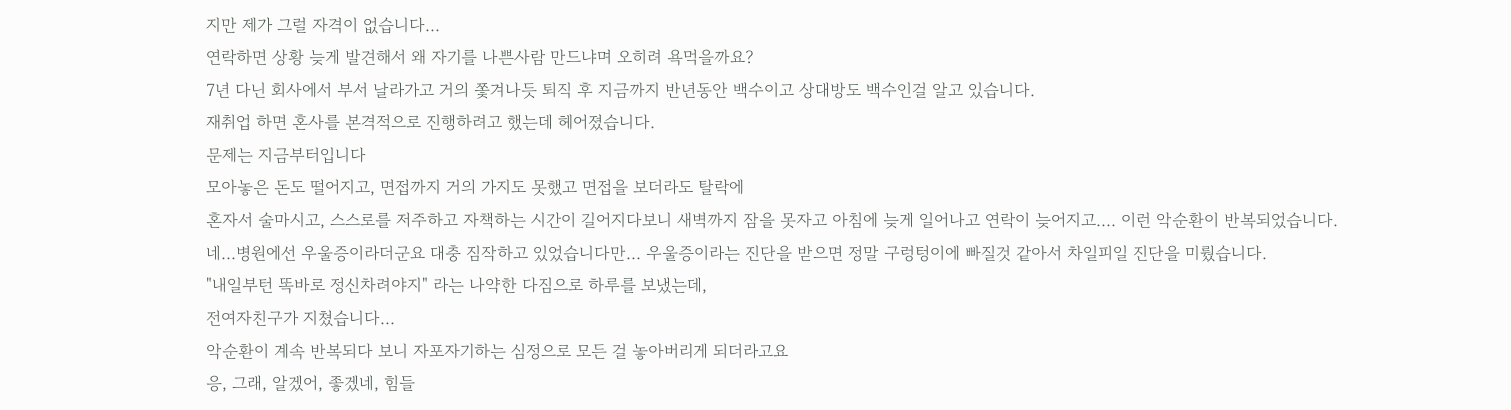지만 제가 그럴 자격이 없습니다...
연락하면 상황 늦게 발견해서 왜 자기를 나쁜사람 만드냐며 오히려 욕먹을까요?
7년 다닌 회사에서 부서 날라가고 거의 쫓겨나듯 퇴직 후 지금까지 반년동안 백수이고 상대방도 백수인걸 알고 있습니다.
재취업 하면 혼사를 본격적으로 진행하려고 했는데 헤어졌습니다.
문제는 지금부터입니다
모아놓은 돈도 떨어지고, 면접까지 거의 가지도 못했고 면접을 보더라도 탈락에
혼자서 술마시고, 스스로를 저주하고 자책하는 시간이 길어지다보니 새벽까지 잠을 못자고 아침에 늦게 일어나고 연락이 늦어지고.... 이런 악순환이 반복되었습니다.
네...병원에선 우울증이라더군요 대충 짐작하고 있었습니다만... 우울증이라는 진단을 받으면 정말 구렁텅이에 빠질것 같아서 차일피일 진단을 미뤘습니다.
"내일부턴 똑바로 정신차려야지" 라는 나약한 다짐으로 하루를 보냈는데,
전여자친구가 지쳤습니다...
악순환이 계속 반복되다 보니 자포자기하는 심정으로 모든 걸 놓아버리게 되더라고요
응, 그래, 알겠어, 좋겠네, 힘들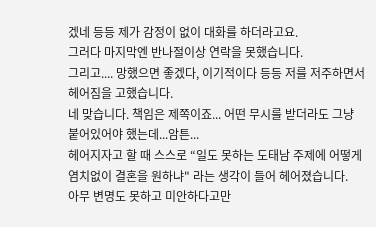겠네 등등 제가 감정이 없이 대화를 하더라고요.
그러다 마지막엔 반나절이상 연락을 못했습니다.
그리고.... 망했으면 좋겠다, 이기적이다 등등 저를 저주하면서 헤어짐을 고했습니다.
네 맞습니다. 책임은 제쪽이죠... 어떤 무시를 받더라도 그냥 붙어있어야 했는데...암튼...
헤어지자고 할 때 스스로 “일도 못하는 도태남 주제에 어떻게 염치없이 결혼을 원하냐" 라는 생각이 들어 헤어졌습니다.
아무 변명도 못하고 미안하다고만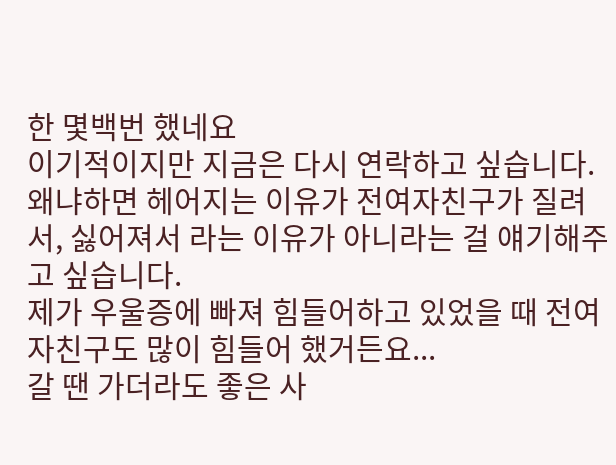한 몇백번 했네요
이기적이지만 지금은 다시 연락하고 싶습니다.
왜냐하면 헤어지는 이유가 전여자친구가 질려서, 싫어져서 라는 이유가 아니라는 걸 얘기해주고 싶습니다.
제가 우울증에 빠져 힘들어하고 있었을 때 전여자친구도 많이 힘들어 했거든요...
갈 땐 가더라도 좋은 사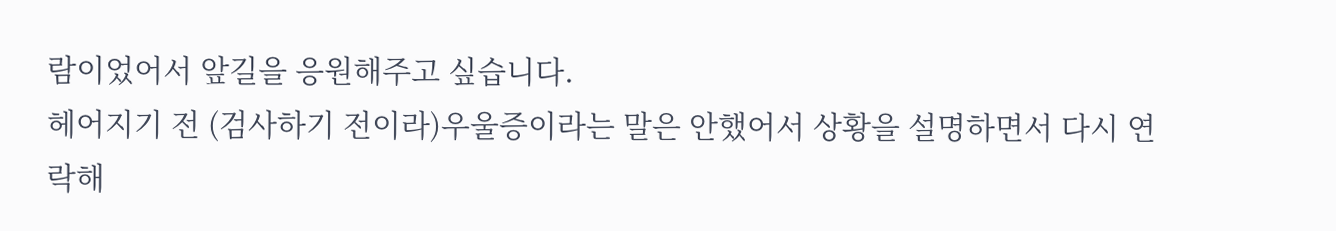람이었어서 앞길을 응원해주고 싶습니다.
헤어지기 전 (검사하기 전이라)우울증이라는 말은 안했어서 상황을 설명하면서 다시 연락해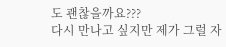도 괜찮을까요???
다시 만나고 싶지만 제가 그럴 자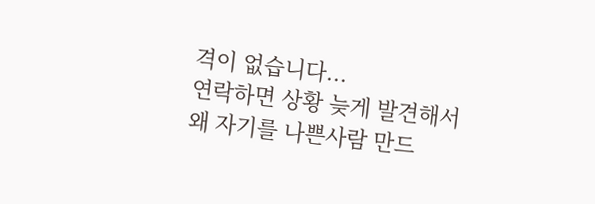격이 없습니다...
연락하면 상황 늦게 발견해서 왜 자기를 나쁜사람 만드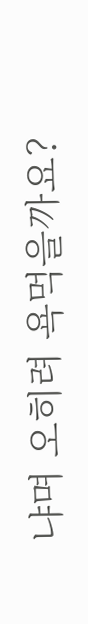냐며 오히려 욕먹을까요?